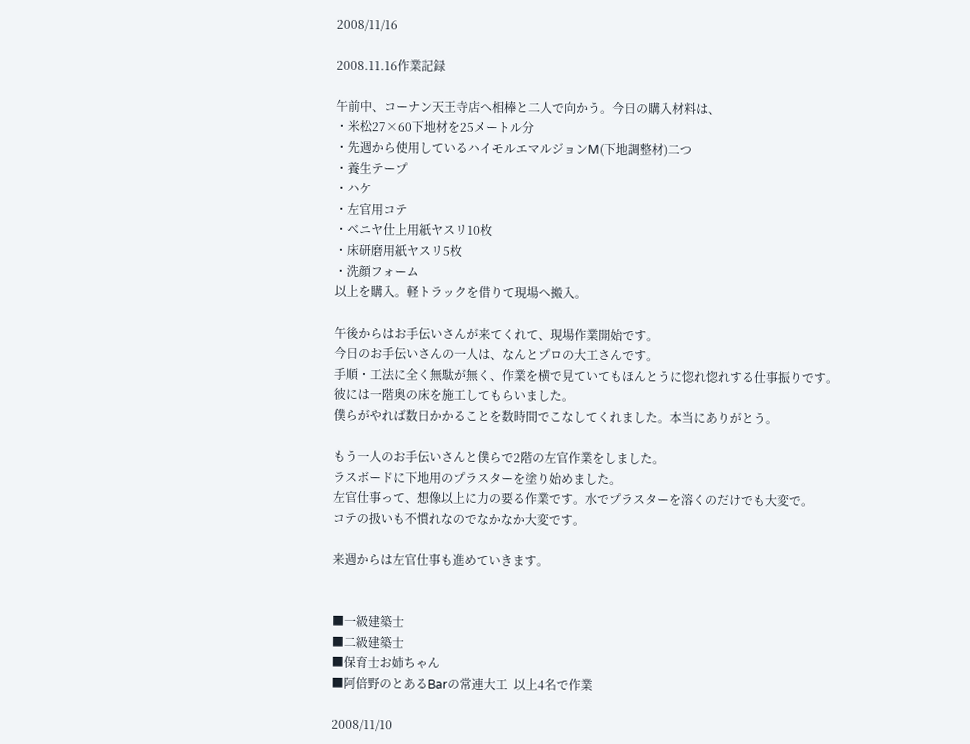2008/11/16

2008.11.16作業記録

午前中、コーナン天王寺店へ相棒と二人で向かう。今日の購入材料は、
・米松27×60下地材を25メートル分
・先週から使用しているハイモルエマルジョンM(下地調整材)二つ
・養生テープ
・ハケ
・左官用コテ
・ベニヤ仕上用紙ヤスリ10枚
・床研磨用紙ヤスリ5枚
・洗顔フォーム
以上を購入。軽トラックを借りて現場へ搬入。

午後からはお手伝いさんが来てくれて、現場作業開始です。
今日のお手伝いさんの一人は、なんとプロの大工さんです。
手順・工法に全く無駄が無く、作業を横で見ていてもほんとうに惚れ惚れする仕事振りです。
彼には一階奥の床を施工してもらいました。
僕らがやれば数日かかることを数時間でこなしてくれました。本当にありがとう。

もう一人のお手伝いさんと僕らで2階の左官作業をしました。
ラスボードに下地用のプラスターを塗り始めました。
左官仕事って、想像以上に力の要る作業です。水でプラスターを溶くのだけでも大変で。
コテの扱いも不慣れなのでなかなか大変です。

来週からは左官仕事も進めていきます。


■一級建築士
■二級建築士
■保育士お姉ちゃん
■阿倍野のとあるBarの常連大工  以上4名で作業

2008/11/10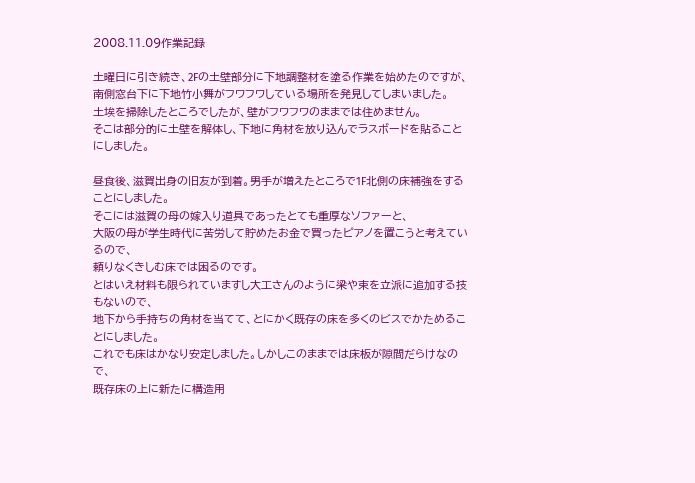2008.11.09作業記録

土曜日に引き続き、2Fの土壁部分に下地調整材を塗る作業を始めたのですが、
南側窓台下に下地竹小舞がフワフワしている場所を発見してしまいました。
土埃を掃除したところでしたが、壁がフワフワのままでは住めません。
そこは部分的に土壁を解体し、下地に角材を放り込んでラスボードを貼ることにしました。

昼食後、滋賀出身の旧友が到着。男手が増えたところで1F北側の床補強をすることにしました。
そこには滋賀の母の嫁入り道具であったとても重厚なソファーと、
大阪の母が学生時代に苦労して貯めたお金で買ったピアノを置こうと考えているので、
頼りなくきしむ床では困るのです。
とはいえ材料も限られていますし大工さんのように梁や束を立派に追加する技もないので、
地下から手持ちの角材を当てて、とにかく既存の床を多くのビスでかためることにしました。
これでも床はかなり安定しました。しかしこのままでは床板が隙間だらけなので、
既存床の上に新たに構造用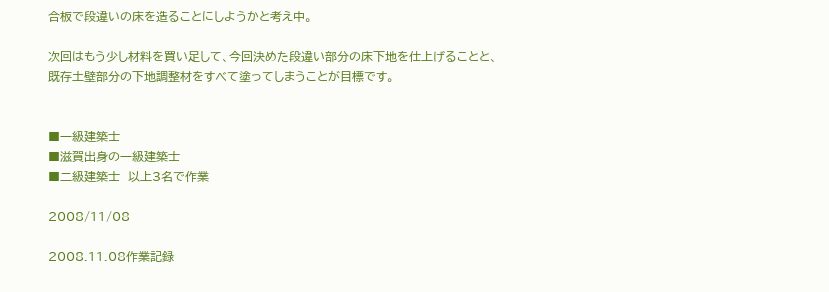合板で段違いの床を造ることにしようかと考え中。

次回はもう少し材料を買い足して、今回決めた段違い部分の床下地を仕上げることと、
既存土壁部分の下地調整材をすべて塗ってしまうことが目標です。


■一級建築士
■滋賀出身の一級建築士
■二級建築士  以上3名で作業

2008/11/08

2008.11.08作業記録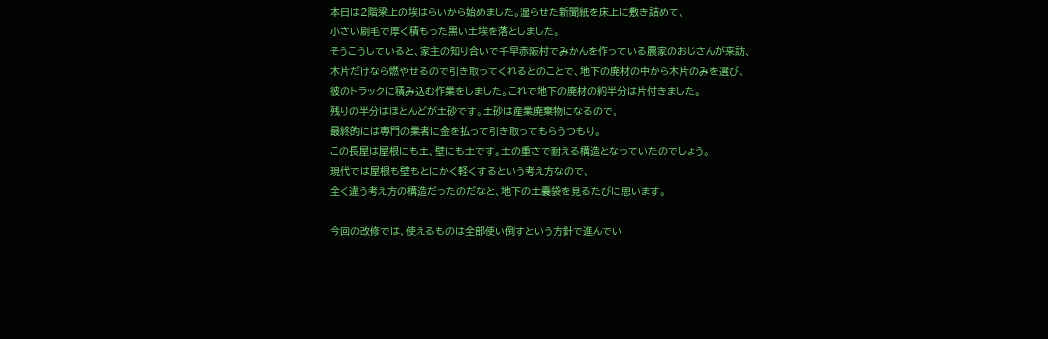本日は2階梁上の埃はらいから始めました。湿らせた新聞紙を床上に敷き詰めて、
小さい刷毛で厚く積もった黒い土埃を落としました。
そうこうしていると、家主の知り合いで千早赤阪村でみかんを作っている農家のおじさんが来訪、
木片だけなら燃やせるので引き取ってくれるとのことで、地下の廃材の中から木片のみを選び、
彼のトラックに積み込む作業をしました。これで地下の廃材の約半分は片付きました。
残りの半分はほとんどが土砂です。土砂は産業廃棄物になるので、
最終的には専門の業者に金を払って引き取ってもらうつもり。
この長屋は屋根にも土、壁にも土です。土の重さで耐える構造となっていたのでしょう。
現代では屋根も壁もとにかく軽くするという考え方なので、
全く違う考え方の構造だったのだなと、地下の土嚢袋を見るたびに思います。

今回の改修では、使えるものは全部使い倒すという方針で進んでい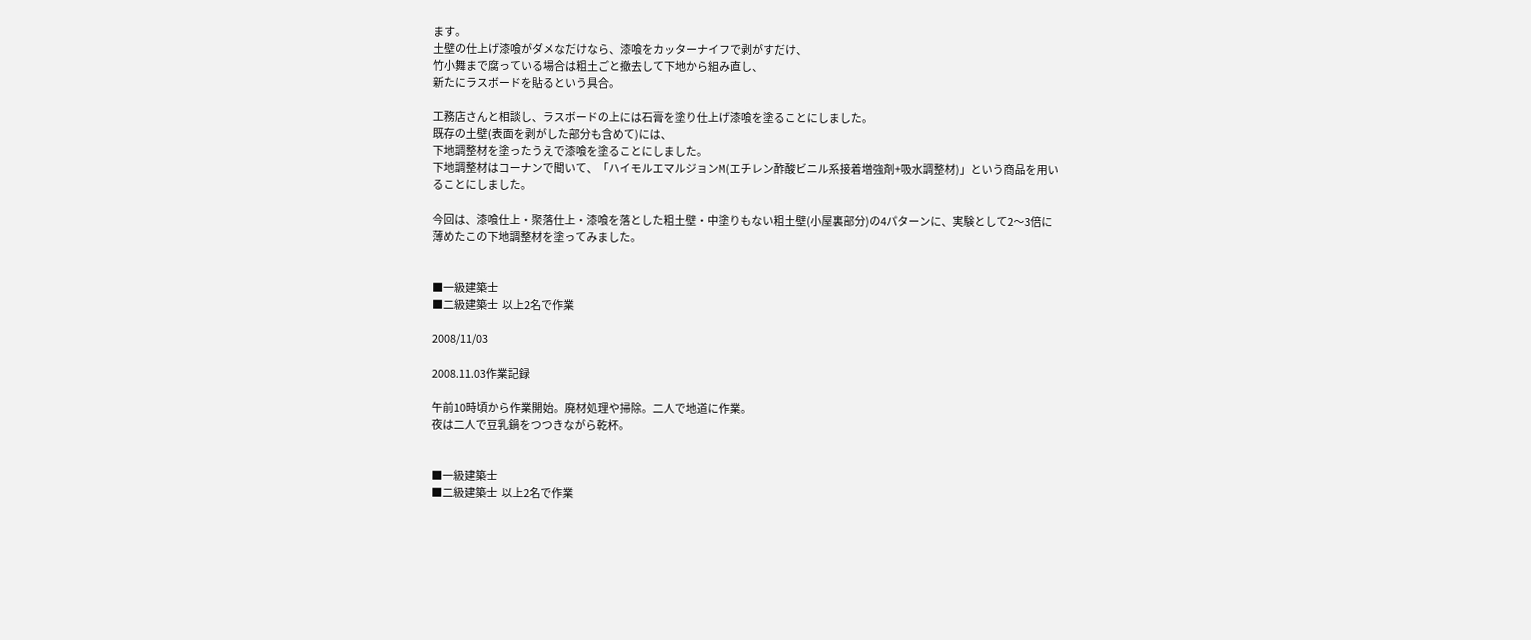ます。
土壁の仕上げ漆喰がダメなだけなら、漆喰をカッターナイフで剥がすだけ、
竹小舞まで腐っている場合は粗土ごと撤去して下地から組み直し、
新たにラスボードを貼るという具合。

工務店さんと相談し、ラスボードの上には石膏を塗り仕上げ漆喰を塗ることにしました。
既存の土壁(表面を剥がした部分も含めて)には、
下地調整材を塗ったうえで漆喰を塗ることにしました。
下地調整材はコーナンで聞いて、「ハイモルエマルジョンM(エチレン酢酸ビニル系接着増強剤+吸水調整材)」という商品を用いることにしました。

今回は、漆喰仕上・聚落仕上・漆喰を落とした粗土壁・中塗りもない粗土壁(小屋裏部分)の4パターンに、実験として2〜3倍に薄めたこの下地調整材を塗ってみました。


■一級建築士
■二級建築士  以上2名で作業

2008/11/03

2008.11.03作業記録

午前10時頃から作業開始。廃材処理や掃除。二人で地道に作業。
夜は二人で豆乳鍋をつつきながら乾杯。


■一級建築士
■二級建築士  以上2名で作業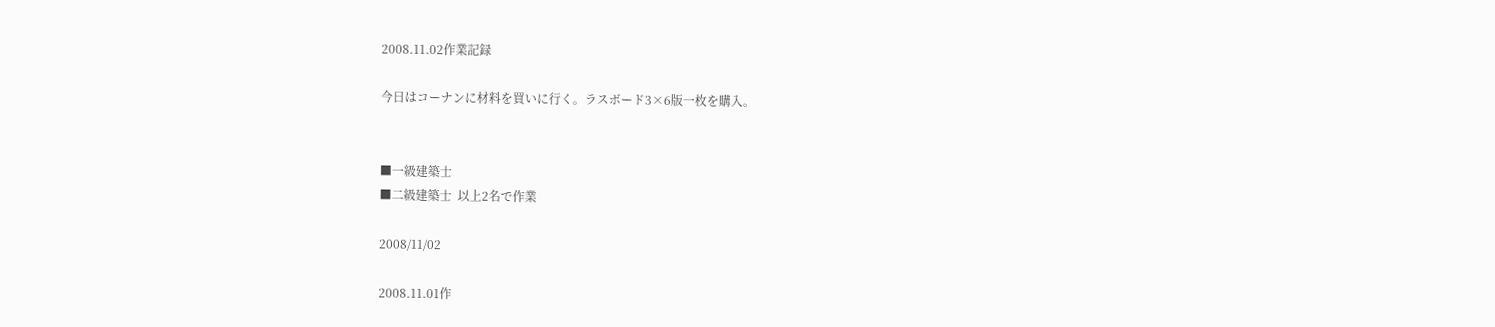2008.11.02作業記録

今日はコーナンに材料を買いに行く。ラスボード3×6版一枚を購入。


■一級建築士
■二級建築士  以上2名で作業

2008/11/02

2008.11.01作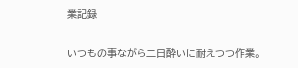業記録

いつもの事ながら二日酔いに耐えつつ作業。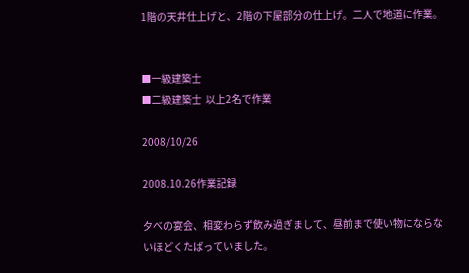1階の天井仕上げと、2階の下屋部分の仕上げ。二人で地道に作業。


■一級建築士
■二級建築士  以上2名で作業

2008/10/26

2008.10.26作業記録

夕べの宴会、相変わらず飲み過ぎまして、昼前まで使い物にならないほどくたばっていました。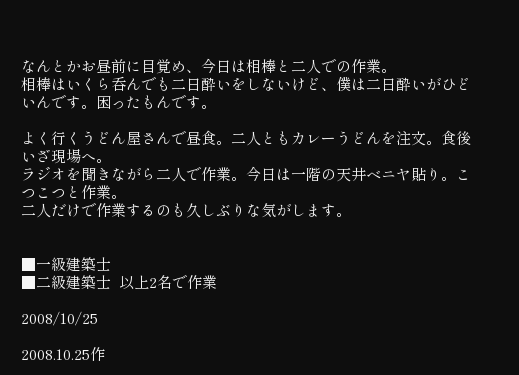なんとかお昼前に目覚め、今日は相棒と二人での作業。
相棒はいくら呑んでも二日酔いをしないけど、僕は二日酔いがひどいんです。困ったもんです。

よく行くうどん屋さんで昼食。二人ともカレーうどんを注文。食後いざ現場へ。
ラジオを聞きながら二人で作業。今日は一階の天井ベニヤ貼り。こつこつと作業。
二人だけで作業するのも久しぶりな気がします。


■一級建築士
■二級建築士  以上2名で作業

2008/10/25

2008.10.25作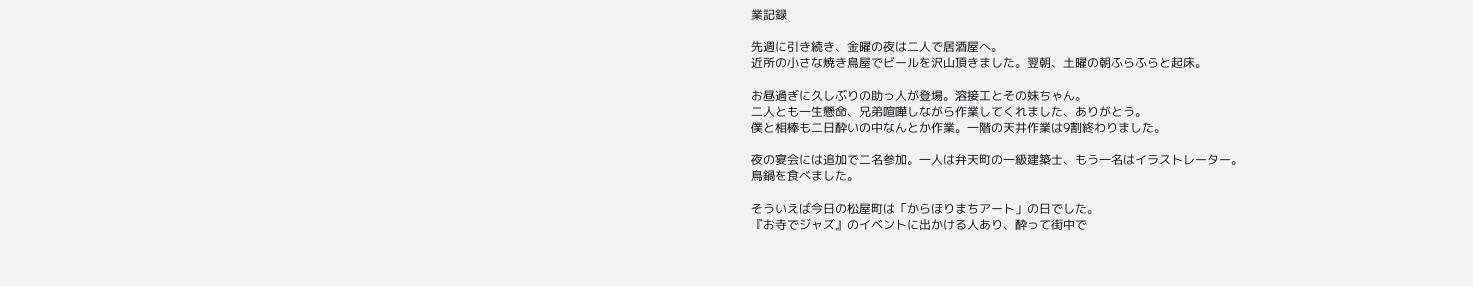業記録

先週に引き続き、金曜の夜は二人で居酒屋へ。
近所の小さな焼き鳥屋でビールを沢山頂きました。翌朝、土曜の朝ふらふらと起床。

お昼過ぎに久しぶりの助っ人が登場。溶接工とその妹ちゃん。
二人とも一生懸命、兄弟喧嘩しながら作業してくれました、ありがとう。
僕と相棒も二日酔いの中なんとか作業。一階の天井作業は9割終わりました。

夜の宴会には追加で二名参加。一人は弁天町の一級建築士、もう一名はイラストレーター。
鳥鍋を食べました。

そういえば今日の松屋町は「からほりまちアート」の日でした。
『お寺でジャズ』のイベントに出かける人あり、酔って街中で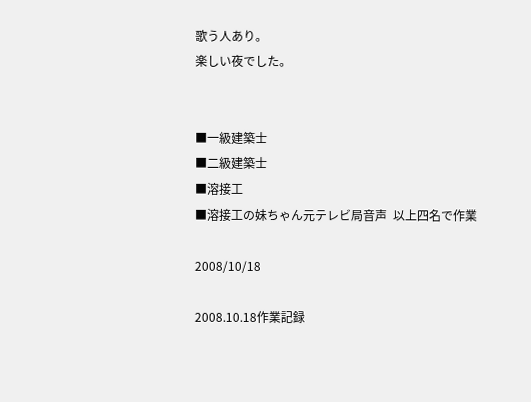歌う人あり。
楽しい夜でした。


■一級建築士
■二級建築士
■溶接工
■溶接工の妹ちゃん元テレビ局音声  以上四名で作業

2008/10/18

2008.10.18作業記録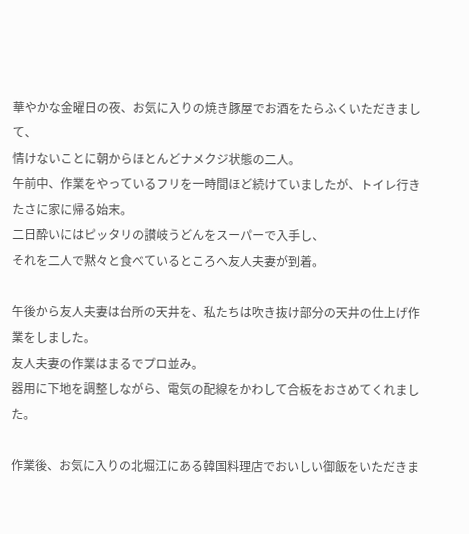華やかな金曜日の夜、お気に入りの焼き豚屋でお酒をたらふくいただきまして、
情けないことに朝からほとんどナメクジ状態の二人。
午前中、作業をやっているフリを一時間ほど続けていましたが、トイレ行きたさに家に帰る始末。
二日酔いにはピッタリの讃岐うどんをスーパーで入手し、
それを二人で黙々と食べているところへ友人夫妻が到着。

午後から友人夫妻は台所の天井を、私たちは吹き抜け部分の天井の仕上げ作業をしました。
友人夫妻の作業はまるでプロ並み。
器用に下地を調整しながら、電気の配線をかわして合板をおさめてくれました。

作業後、お気に入りの北堀江にある韓国料理店でおいしい御飯をいただきま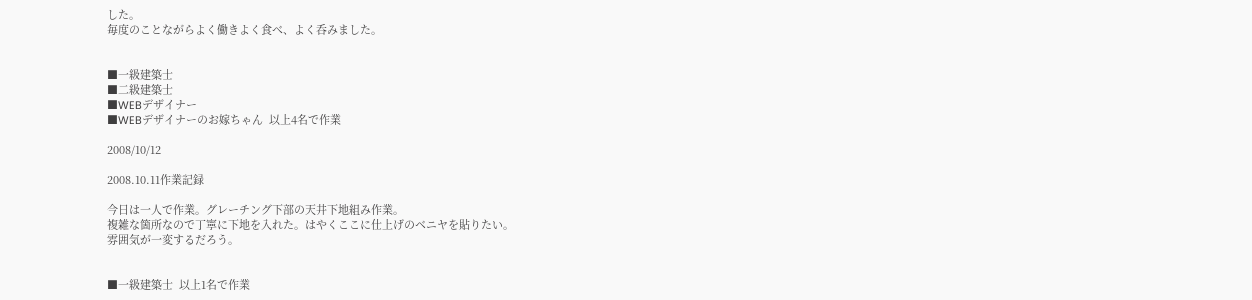した。
毎度のことながらよく働きよく食べ、よく呑みました。


■一級建築士
■二級建築士
■WEBデザイナー
■WEBデザイナーのお嫁ちゃん  以上4名で作業

2008/10/12

2008.10.11作業記録

今日は一人で作業。グレーチング下部の天井下地組み作業。
複雑な箇所なので丁寧に下地を入れた。はやくここに仕上げのベニヤを貼りたい。
雰囲気が一変するだろう。


■一級建築士  以上1名で作業